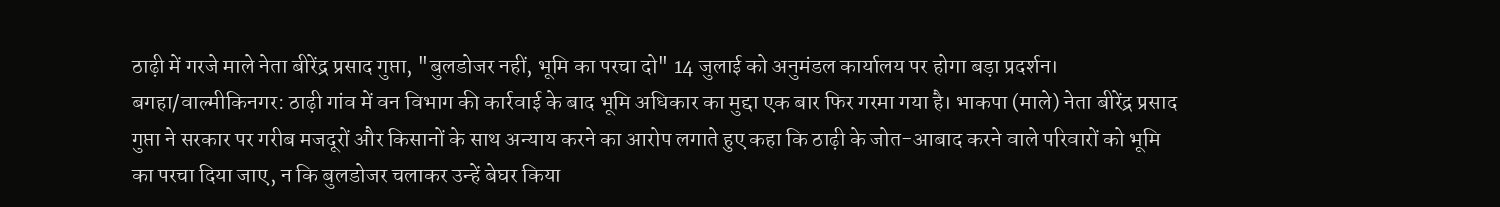ठाढ़ी में गरजे माले नेता बीरेंद्र प्रसाद गुप्ता, "बुलडोजर नहीं, भूमि का परचा दो" 14 जुलाई को अनुमंडल कार्यालय पर होगा बड़ा प्रदर्शन।
बगहा/वाल्मीकिनगर: ठाढ़ी गांव में वन विभाग की कार्रवाई के बाद भूमि अधिकार का मुद्दा एक बार फिर गरमा गया है। भाकपा (माले) नेता बीरेंद्र प्रसाद गुप्ता ने सरकार पर गरीब मजदूरों और किसानों के साथ अन्याय करने का आरोप लगाते हुए कहा कि ठाढ़ी के जोत-आबाद करने वाले परिवारों को भूमि का परचा दिया जाए, न कि बुलडोजर चलाकर उन्हें बेघर किया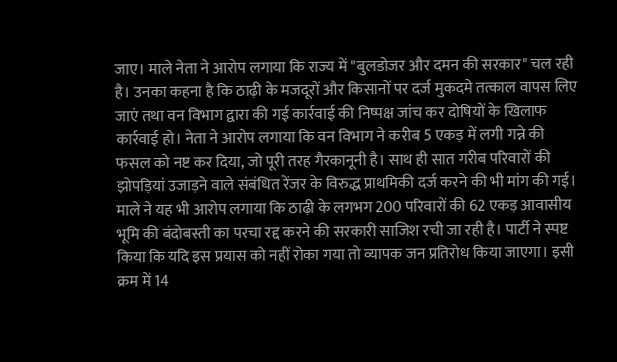जाए। माले नेता ने आरोप लगाया कि राज्य में "बुलडोजर और दमन की सरकार" चल रही है। उनका कहना है कि ठाढ़ी के मजदूरों और किसानों पर दर्ज मुकदमे तत्काल वापस लिए जाएं तथा वन विभाग द्वारा की गई कार्रवाई की निष्पक्ष जांच कर दोषियों के खिलाफ कार्रवाई हो। नेता ने आरोप लगाया कि वन विभाग ने करीब 5 एकड़ में लगी गन्ने की फसल को नष्ट कर दिया, जो पूरी तरह गैरकानूनी है। साथ ही सात गरीब परिवारों की झोपड़ियां उजाड़ने वाले संबंधित रेंजर के विरुद्ध प्राथमिकी दर्ज करने की भी मांग की गई। माले ने यह भी आरोप लगाया कि ठाढ़ी के लगभग 200 परिवारों की 62 एकड़ आवासीय भूमि की बंदोबस्ती का परचा रद्द करने की सरकारी साजिश रची जा रही है। पार्टी ने स्पष्ट किया कि यदि इस प्रयास को नहीं रोका गया तो व्यापक जन प्रतिरोध किया जाएगा। इसी क्रम में 14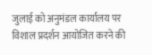जुलाई को अनुमंडल कार्यालय पर विशाल प्रदर्शन आयोजित करने की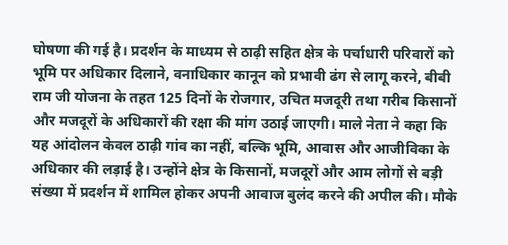घोषणा की गई है। प्रदर्शन के माध्यम से ठाढ़ी सहित क्षेत्र के पर्चाधारी परिवारों को भूमि पर अधिकार दिलाने, वनाधिकार कानून को प्रभावी ढंग से लागू करने, बीबी राम जी योजना के तहत 125 दिनों के रोजगार, उचित मजदूरी तथा गरीब किसानों और मजदूरों के अधिकारों की रक्षा की मांग उठाई जाएगी। माले नेता ने कहा कि यह आंदोलन केवल ठाढ़ी गांव का नहीं, बल्कि भूमि, आवास और आजीविका के अधिकार की लड़ाई है। उन्होंने क्षेत्र के किसानों, मजदूरों और आम लोगों से बड़ी संख्या में प्रदर्शन में शामिल होकर अपनी आवाज बुलंद करने की अपील की। मौके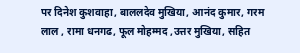पर दिनेश कुशवाहा, बाललदेव मुखिया, आनंद कुमार, गरम लाल , रामा धनगढ, फूल मोहम्मद ,उत्तर मुखिया, सहित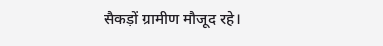सैकड़ों ग्रामीण मौजूद रहे।